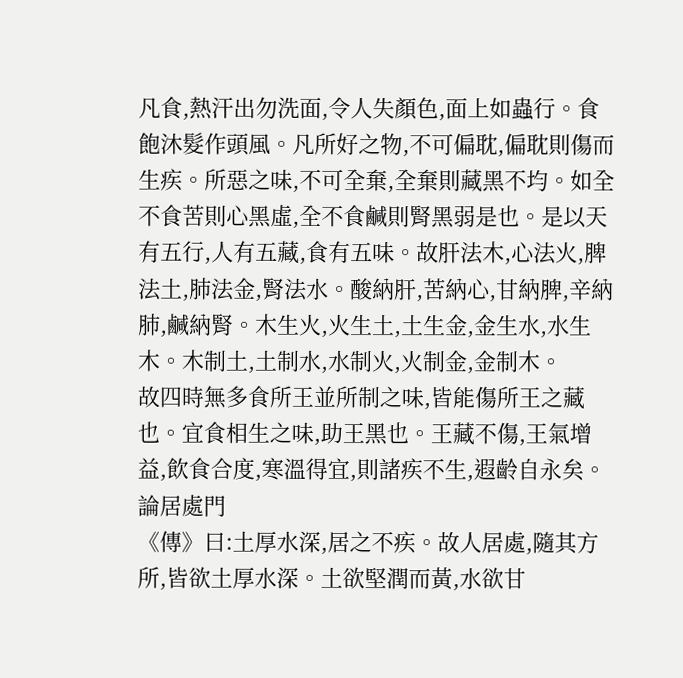凡食,熱汗出勿洗面,令人失顏色,面上如蟲行。食飽沐髮作頭風。凡所好之物,不可偏耽,偏耽則傷而生疾。所惡之味,不可全棄,全棄則藏黑不均。如全不食苦則心黑虛,全不食鹹則腎黑弱是也。是以天有五行,人有五藏,食有五味。故肝法木,心法火,脾法土,肺法金,腎法水。酸納肝,苦納心,甘納脾,辛納肺,鹹納腎。木生火,火生土,土生金,金生水,水生木。木制土,土制水,水制火,火制金,金制木。
故四時無多食所王並所制之味,皆能傷所王之藏也。宜食相生之味,助王黑也。王藏不傷,王氣增益,飲食合度,寒溫得宜,則諸疾不生,遐齡自永矣。
論居處門
《傳》曰:土厚水深,居之不疾。故人居處,隨其方所,皆欲土厚水深。土欲堅潤而黃,水欲甘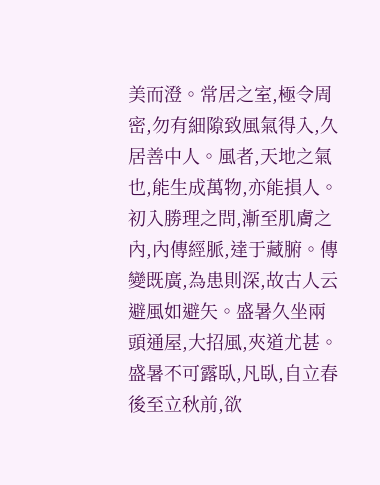美而澄。常居之室,極令周密,勿有細隙致風氣得入,久居善中人。風者,天地之氣也,能生成萬物,亦能損人。初入勝理之問,漸至肌膚之內,內傳經脈,達于藏腑。傳變既廣,為患則深,故古人云避風如避矢。盛暑久坐兩頭通屋,大招風,夾道尤甚。盛暑不可露臥,凡臥,自立春後至立秋前,欲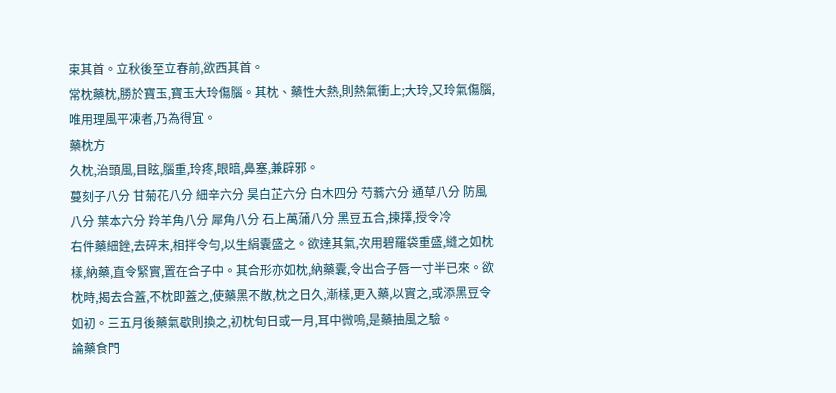束其首。立秋後至立春前,欲西其首。
常枕藥枕,勝於寶玉,寶玉大玲傷腦。其枕、藥性大熱,則熱氣衝上;大玲,又玲氣傷腦,唯用理風平凍者,乃為得宜。
藥枕方
久枕,治頭風,目眩,腦重,玲疼,眼暗,鼻塞,兼辟邪。
蔓刻子八分 甘菊花八分 細辛六分 昊白芷六分 白木四分 芍蓊六分 通草八分 防風八分 葉本六分 羚羊角八分 犀角八分 石上萬蒲八分 黑豆五合,揀擇,授令冷
右件藥細銼,去碎末,相拌令勻,以生絹囊盛之。欲達其氣,次用碧羅袋重盛,縫之如枕樣,納藥,直令緊實,置在合子中。其合形亦如枕,納藥囊,令出合子唇一寸半已來。欲枕時,揭去合蓋,不枕即蓋之,使藥黑不散,枕之日久,漸樣,更入藥,以實之,或添黑豆令如初。三五月後藥氣歇則換之,初枕旬日或一月,耳中微嗚,是藥抽風之驗。
論藥食門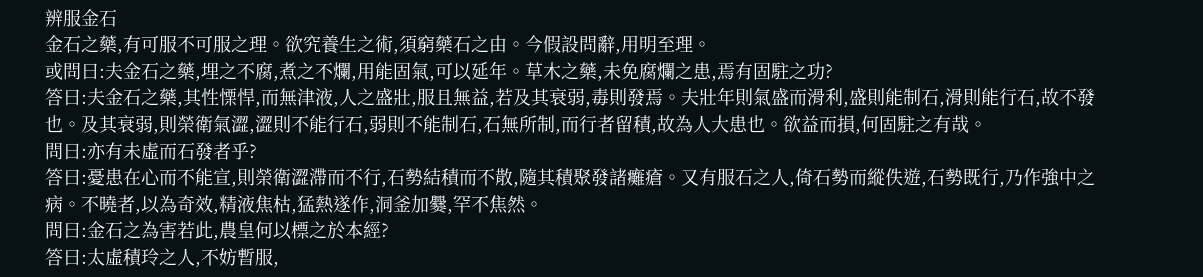辨服金石
金石之藥,有可服不可服之理。欲究養生之術,須窮藥石之由。今假設問辭,用明至理。
或問曰:夫金石之藥,埋之不腐,煮之不爛,用能固氣,可以延年。草木之藥,未免腐爛之患,焉有固駐之功?
答曰:夫金石之藥,其性慄悍,而無津液,人之盛壯,服且無益,若及其衰弱,毒則發焉。夫壯年則氣盛而滑利,盛則能制石,滑則能行石,故不發也。及其衰弱,則榮衛氣澀,澀則不能行石,弱則不能制石,石無所制,而行者留積,故為人大患也。欲益而損,何固駐之有哉。
問曰:亦有未虛而石發者乎?
答曰:憂患在心而不能宣,則榮衛澀滯而不行,石勢結積而不散,隨其積聚發諸癱瘡。又有服石之人,倚石勢而縱佚遊,石勢既行,乃作強中之病。不曉者,以為奇效,精液焦枯,猛熱遂作,洞釜加爨,罕不焦然。
問曰:金石之為害若此,農皇何以標之於本經?
答曰:太虛積玲之人,不妨暫服,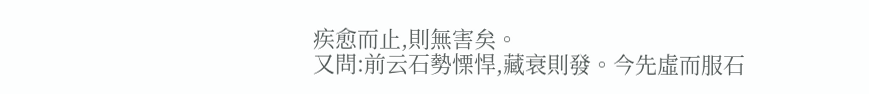疾愈而止,則無害矣。
又問:前云石勢慄悍,藏衰則發。今先虛而服石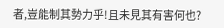者,豈能制其勢力乎!且未見其有害何也?